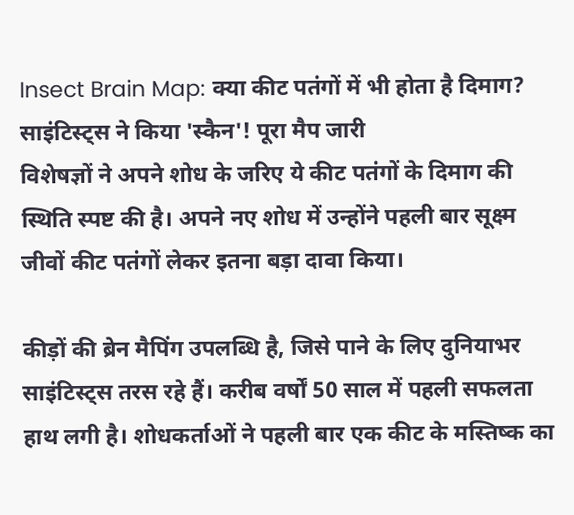Insect Brain Map: क्या कीट पतंगों में भी होता है दिमाग? साइंटिस्ट्स ने किया 'स्कैन'! पूरा मैप जारी
विशेषज्ञों ने अपने शोध के जरिए ये कीट पतंगों के दिमाग की स्थिति स्पष्ट की है। अपने नए शोध में उन्होंने पहली बार सूक्ष्म जीवों कीट पतंगों लेकर इतना बड़ा दावा किया।

कीड़ों की ब्रेन मैपिंग उपलब्धि है, जिसे पाने के लिए दुनियाभर साइंटिस्ट्स तरस रहे हैं। करीब वर्षों 50 साल में पहली सफलता हाथ लगी है। शोधकर्ताओं ने पहली बार एक कीट के मस्तिष्क का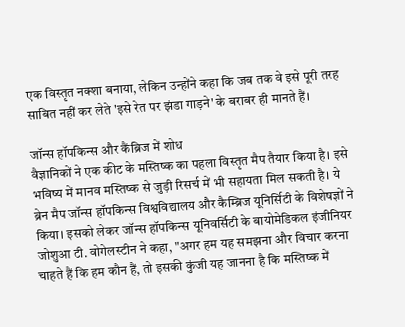एक विस्तृत नक्शा बनाया, लेकिन उन्होंने कहा कि जब तक वे इसे पूरी तरह साबित नहीं कर लेते 'इसे रेत पर झंडा गाड़ने' के बराबर ही मानते हैं।

जॉन्स हॉपकिन्स और कैंब्रिज में शोध
वैज्ञानिकों ने एक कीट के मस्तिष्क का पहला विस्तृत मैप तैयार किया है। इसे भविष्य में मानव मस्तिष्क से जुड़ी रिसर्च में भी सहायता मिल सकती है। ये ब्रेन मैप जॉन्स हॉपकिन्स विश्वविद्यालय और कैम्ब्रिज यूनिर्सिटी के विशेषज्ञों ने किया। इसको लेकर जॉन्स हॉपकिन्स यूनिवर्सिटी के बायोमेडिकल इंजीनियर जोशुआ टी. वोगेलस्टीन ने कहा, "अगर हम यह समझना और विचार करना चाहते हैं कि हम कौन हैं, तो इसकी कुंजी यह जानना है कि मस्तिष्क में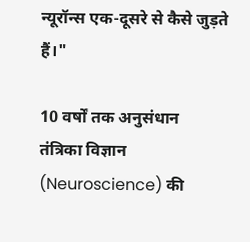न्यूरॉन्स एक-दूसरे से कैसे जुड़ते हैं।"

10 वर्षों तक अनुसंधान
तंत्रिका विज्ञान (Neuroscience) की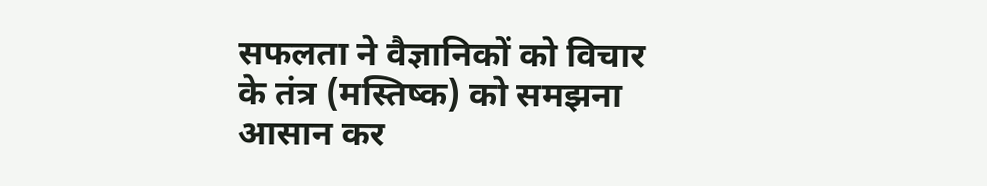सफलता ने वैज्ञानिकों को विचार के तंत्र (मस्तिष्क) को समझना आसान कर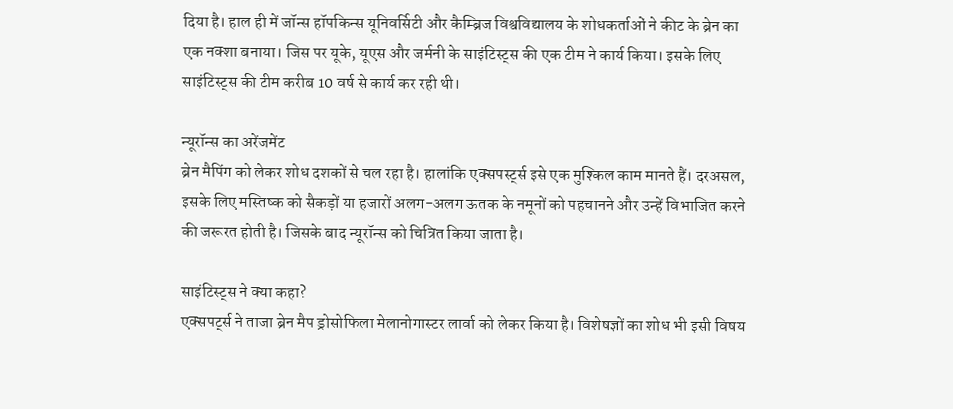दिया है। हाल ही में जॉन्स हॉपकिन्स यूनिवर्सिटी और कैम्ब्रिज विश्वविद्यालय के शोधकर्ताओं ने कीट के ब्रेन का एक नक्शा बनाया। जिस पर यूके, यूएस और जर्मनी के साइंटिस्ट्स की एक टीम ने कार्य किया। इसके लिए साइंटिस्ट्स की टीम करीब 10 वर्ष से कार्य कर रही थी।

न्यूरॉन्स का अरेंजमेंट
ब्रेन मैपिंग को लेकर शोध दशकों से चल रहा है। हालांकि एक्सपर्स्ट्स इसे एक मुश्किल काम मानते हैं। दरअसल, इसके लिए मस्तिष्क को सैकड़ों या हजारों अलग-अलग ऊतक के नमूनों को पहचानने और उन्हें विभाजित करने की जरूरत होती है। जिसके बाद न्यूरॉन्स को चित्रित किया जाता है।

साइंटिस्ट्स ने क्या कहा?
एक्सपर्ट्स ने ताजा ब्रेन मैप ड्रोसोफिला मेलानोगास्टर लार्वा को लेकर किया है। विशेषज्ञों का शोध भी इसी विषय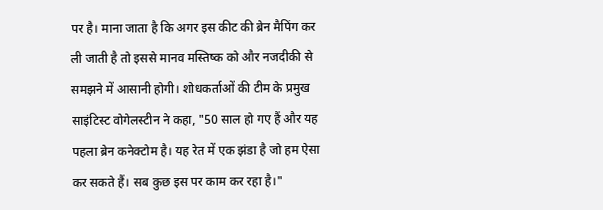पर है। माना जाता है कि अगर इस कीट की ब्रेन मैपिंग कर ली जाती है तो इससे मानव मस्तिष्क को और नजदीकी से समझने में आसानी होगी। शोधकर्ताओं की टीम के प्रमुख साइंटिस्ट वोगेलस्टीन ने कहा, "50 साल हो गए हैं और यह पहला ब्रेन कनेक्टोम है। यह रेत में एक झंडा है जो हम ऐसा कर सकते हैं। सब कुछ इस पर काम कर रहा है।"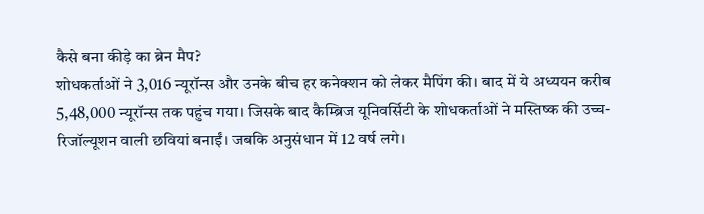कैसे बना कीड़े का ब्रेन मैप?
शोधकर्ताओं ने 3,016 न्यूरॉन्स और उनके बीच हर कनेक्शन को लेकर मैपिंग की। बाद में ये अध्ययन करीब 5,48,000 न्यूरॉन्स तक पहुंच गया। जिसके बाद कैम्ब्रिज यूनिवर्सिटी के शोधकर्ताओं ने मस्तिष्क की उच्च-रिजॉल्यूशन वाली छवियां बनाईं। जबकि अनुसंधान में 12 वर्ष लगे।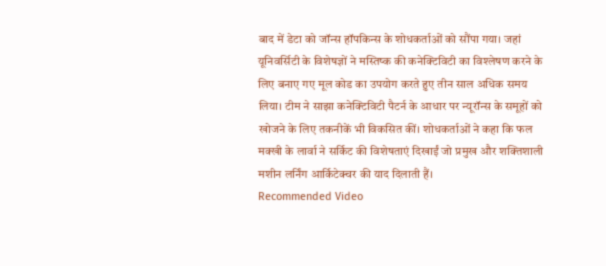बाद में डेटा को जॉन्स हॉपकिन्स के शोधकर्ताओं को सौंपा गया। जहां यूनिवर्सिटी के विशेषज्ञों ने मस्तिष्क की कनेक्टिविटी का विश्लेषण करने के लिए बनाए गए मूल कोड का उपयोग करते हुए तीन साल अधिक समय लिया। टीम ने साझा कनेक्टिविटी पैटर्न के आधार पर न्यूरॉन्स के समूहों को खोजने के लिए तकनीकें भी विकसित कीं। शोधकर्ताओं ने कहा कि फल मक्खी के लार्वा ने सर्किट की विशेषताएं दिखाईं जो प्रमुख और शक्तिशाली मशीन लर्निंग आर्किटेक्चर की याद दिलाती हैं।
Recommended Video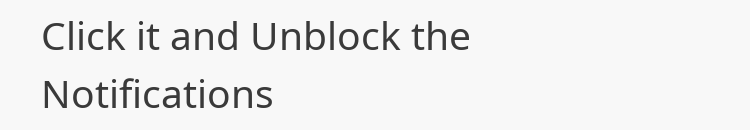Click it and Unblock the Notifications